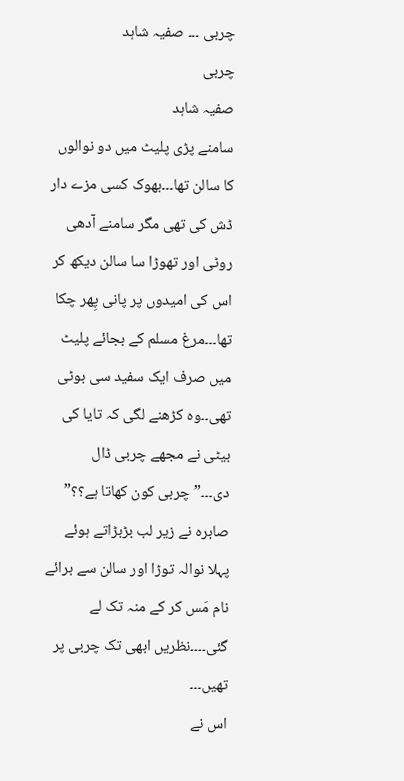چربی ۔۔۔ صفیہ شاہد
چربی
صفیہ شاہد
سامنے پڑی پلیٹ میں دو نوالوں کا سالن تھا۔۔۔بھوک کسی مزے دار ڈش کی تھی مگر سامنے آدھی روٹی اور تھوڑا سا سالن دیکھ کر اس کی امیدوں پر پانی پِھر چکا تھا۔۔۔مرغ مسلم کے بجائے پلیٹ میں صرف ایک سفید سی بوٹی تھی۔۔وہ کڑھنے لگی کہ تایا کی بیٹی نے مجھے چربی ڈال دی۔۔۔”چربی کون کھاتا ہے؟؟” صابرہ نے زیر لب بڑبڑاتے ہوئے پہلا نوالہ توڑا اور سالن سے برائے نام مَس کر کے منہ تک لے گئی۔۔۔۔نظریں ابھی تک چربی پر تھیں۔۔۔
اس نے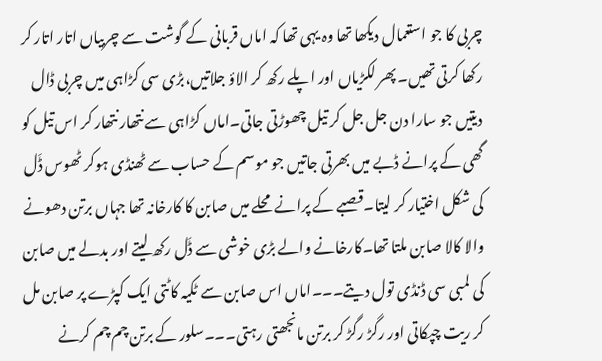چربی کا جو استعمال دیکھا تھا وہ یہی تھا کہ اماں قربانی کے گوشت سے چربیاں اتار اتار کر رکھا کرتی تھیں۔ پھر لکڑیاں اور اپلے رکھ کر الاؤ جلاتیں،بڑی سی کڑاہی میں چربی ڈال دیتیں جو سارا دن جل جل کر تیل چھوڑتی جاتی۔اماں کڑاہی سے نتھار نتھار کر اس تیل کو گھی کے پرانے ڈبے میں بھرتی جاتیں جو موسم کے حساب سے ٹھنڈی ہوکر ٹھوس ڈَل کی شکل اختیار کر لیتا۔قصبے کے پرانے محلے میں صابن کا کارخانہ تھا جہاں برتن دھونے والا کالا صابن ملتا تھا۔کارخانے والے بڑی خوشی سے ڈَل رکھ لیتے اور بدلے میں صابن کی لمبی سی ڈنڈی تول دیتے۔۔۔اماں اس صابن سے ٹکیہ کاٹتی ایک کپڑے پر صابن مل کر ریت چپکاتی اور رگڑ رگڑ کر برتن مانجھتی رہتی۔۔۔سلور کے برتن چم چم کرنے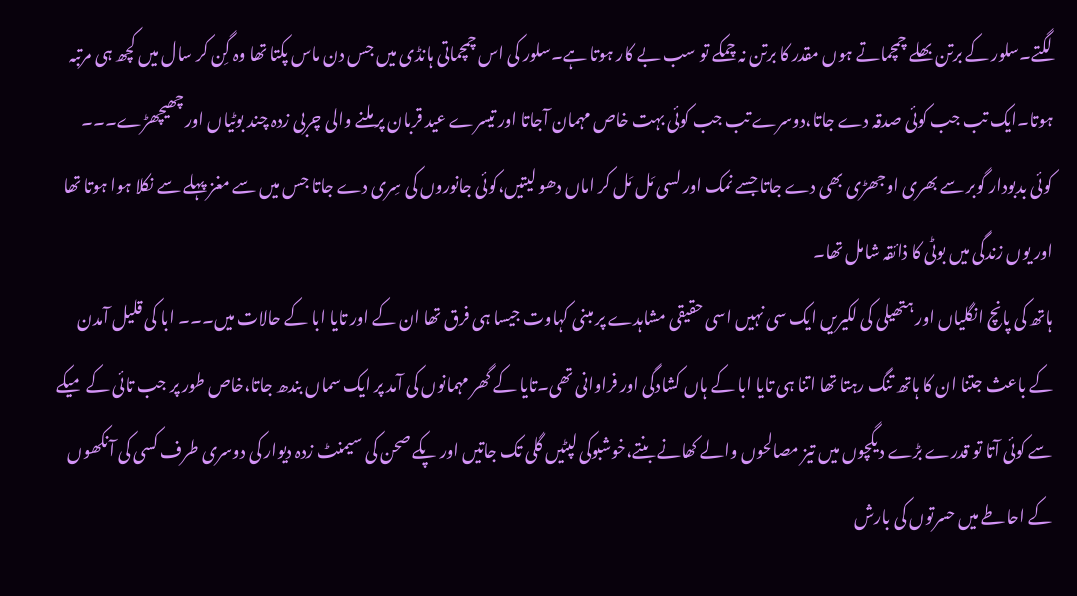لگتے۔سلور کے برتن بھلے چمچماتے ہوں مقدر کا برتن نہ چمکے تو سب بے کار ہوتا ہے۔سلور کی اس چمچماتی ہانڈی میں جس دن ماس پکتا تھا وہ گِن کر سال میں کچھ ہی مرتبہ ہوتا۔ایک تب جب کوئی صدقہ دے جاتا،دوسرے تب جب کوئی بہت خاص مہمان آجاتا اور تیسرے عید قربان پر ملنے والی چربی زدہ چند بوٹیاں اور چھیچھڑے۔۔۔
کوئی بدبودار گوبر سے بھری اوجھڑی بھی دے جاتا جسے نمک اور لسی مَل مَل کر اماں دھو لیتیں،کوئی جانوروں کی سِری دے جاتا جس میں سے مغز پہلے سے نکلا ہوا ہوتا تھا اور یوں زندگی میں بوٹی کا ذائقہ شامل تھا۔
ہاتھ کی پانچ انگلیاں اور ہتھیلی کی لکیریں ایک سی نہیں اسی حقیقی مشاہدے پر مبنی کہاوت جیسا ہی فرق تھا ان کے اور تایا ابا کے حالات میں۔۔۔ ابا کی قلیل آمدن کے باعث جتنا ان کا ہاتھ تنگ رہتا تھا اتنا ہی تایا ابا کے ہاں کشادگی اور فراوانی تھی۔تایا کے گھر مہمانوں کی آمد پر ایک سماں بندھ جاتا،خاص طور پر جب تائی کے میکے سے کوئی آتا تو قدرے بڑے دیگچوں میں تیز مصالحوں والے کھانے بنتے،خوشبوکی لپٹیں گلی تک جاتیں اور پکے صحن کی سیمنٹ زدہ دیوار کی دوسری طرف کسی کی آنکھوں کے احاطے میں حسرتوں کی بارش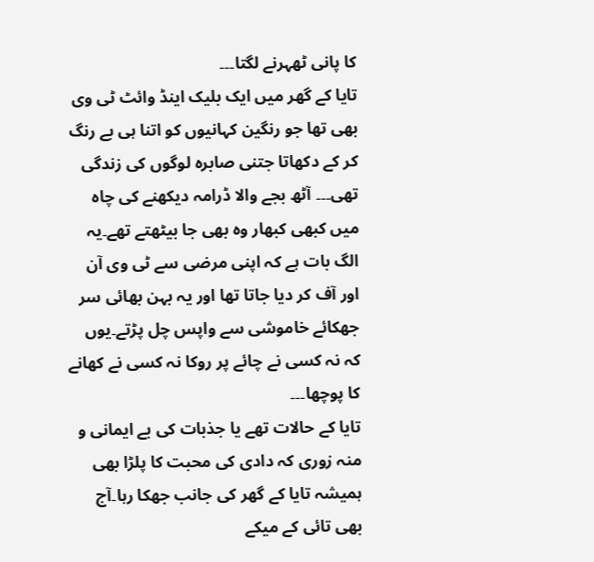کا پانی ٹھہرنے لگتا۔۔۔
تایا کے گھر میں ایک بلیک اینڈ وائٹ ٹی وی بھی تھا جو رنگین کہانیوں کو اتنا ہی بے رنگ کر کے دکھاتا جتنی صابرہ لوگوں کی زندگی تھی۔۔۔ آٹھ بجے والا ڈرامہ دیکھنے کی چاہ میں کبھی کبھار وہ بھی جا بیٹھتے تھے۔یہ الگ بات ہے کہ اپنی مرضی سے ٹی وی آن اور آف کر دیا جاتا تھا اور یہ بہن بھائی سر جھکائے خاموشی سے واپس چل پڑتے۔یوں کہ نہ کسی نے چائے پر روکا نہ کسی نے کھانے کا پوچھا۔۔۔
تایا کے حالات تھے یا جذبات کی بے ایمانی و منہ زوری کہ دادی کی محبت کا پلڑا بھی ہمیشہ تایا کے گھر کی جانب جھکا رہا۔آج بھی تائی کے میکے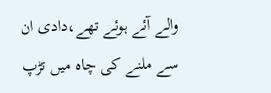والے آئے ہوئے تھے،دادی ان سے ملنے کی چاہ میں تڑپ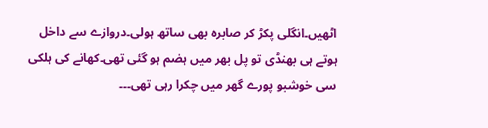اٹھیں۔انگلی پکڑ کر صابرہ بھی ساتھ ہولی۔دروازے سے داخل ہوتے ہی بھنڈی تو پل بھر میں ہضم ہو گئی تھی۔کھانے کی ہلکی سی خوشبو پورے گھر میں چکرا رہی تھی۔۔۔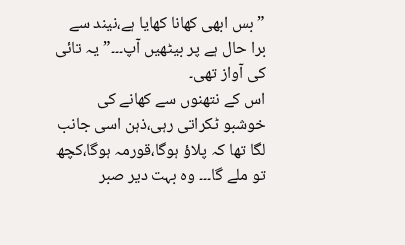” بس ابھی کھانا کھایا ہے،نیند سے برا حال ہے پر بیٹھیں آپ۔۔۔” یہ تائی کی آواز تھی۔
اس کے نتھنوں سے کھانے کی خوشبو ٹکراتی رہی،ذہن اسی جانب لگا تھا کہ پلاؤ ہوگا،قورمہ ہوگا،کچھ تو ملے گا۔۔۔ وہ بہت دیر صبر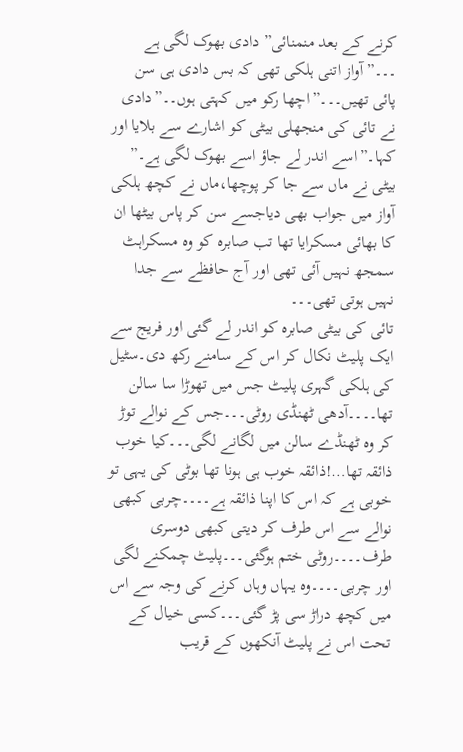کرنے کے بعد منمنائی” دادی بھوک لگی ہے ۔۔۔”آواز اتنی ہلکی تھی کہ بس دادی ہی سن پائی تھیں۔۔۔”اچھا رکو میں کہتی ہوں۔۔”دادی نے تائی کی منجھلی بیٹی کو اشارے سے بلایا اور کہا۔”اسے اندر لے جاؤ اسے بھوک لگی ہے۔” بیٹی نے ماں سے جا کر پوچھا،ماں نے کچھ ہلکی آواز میں جواب بھی دیاجسے سن کر پاس بیٹھا ان کا بھائی مسکرایا تھا تب صابرہ کو وہ مسکراہٹ سمجھ نہیں آئی تھی اور آج حافظے سے جدا نہیں ہوتی تھی۔۔۔
تائی کی بیٹی صابرہ کو اندر لے گئی اور فریج سے ایک پلیٹ نکال کر اس کے سامنے رکھ دی۔سٹیل کی ہلکی گہری پلیٹ جس میں تھوڑا سا سالن تھا۔۔۔۔آدھی ٹھنڈی روٹی۔۔۔جس کے نوالے توڑ کر وہ ٹھنڈے سالن میں لگانے لگی۔۔۔کیا خوب ذائقہ تھا…!ذائقہ خوب ہی ہونا تھا بوٹی کی یہی تو خوبی ہے کہ اس کا اپنا ذائقہ ہے۔۔۔۔چربی کبھی نوالے سے اس طرف کر دیتی کبھی دوسری طرف۔۔۔۔روٹی ختم ہوگئی۔۔۔پلیٹ چمکنے لگی اور چربی۔۔۔۔وہ یہاں وہاں کرنے کی وجہ سے اس میں کچھ دراڑ سی پڑ گئی۔۔۔کسی خیال کے تحت اس نے پلیٹ آنکھوں کے قریب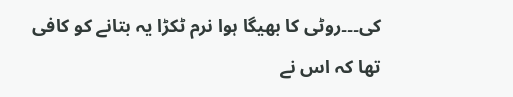کی۔۔۔روٹی کا بھیگا ہوا نرم ٹکڑا یہ بتانے کو کافی تھا کہ اس نے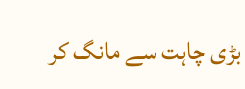بڑی چاہت سے مانگ کر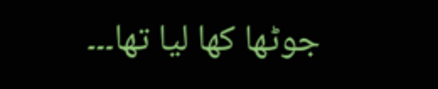جوٹھا کھا لیا تھا۔۔۔